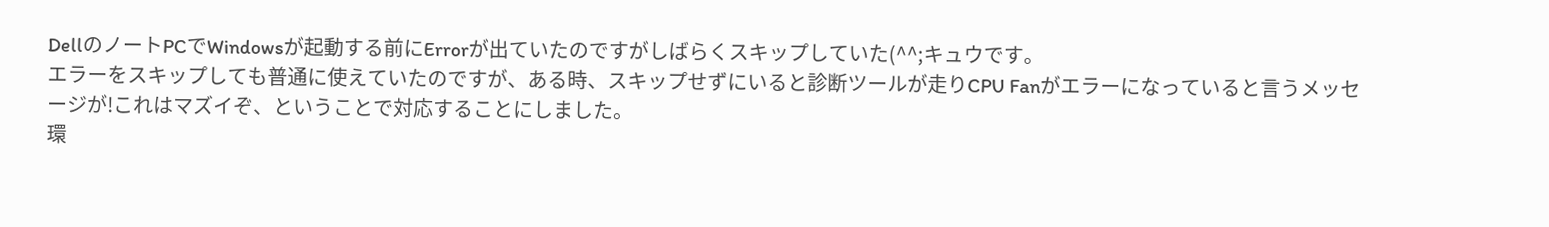DellのノートPCでWindowsが起動する前にErrorが出ていたのですがしばらくスキップしていた(^^;キュウです。
エラーをスキップしても普通に使えていたのですが、ある時、スキップせずにいると診断ツールが走りCPU Fanがエラーになっていると言うメッセージが!これはマズイぞ、ということで対応することにしました。
環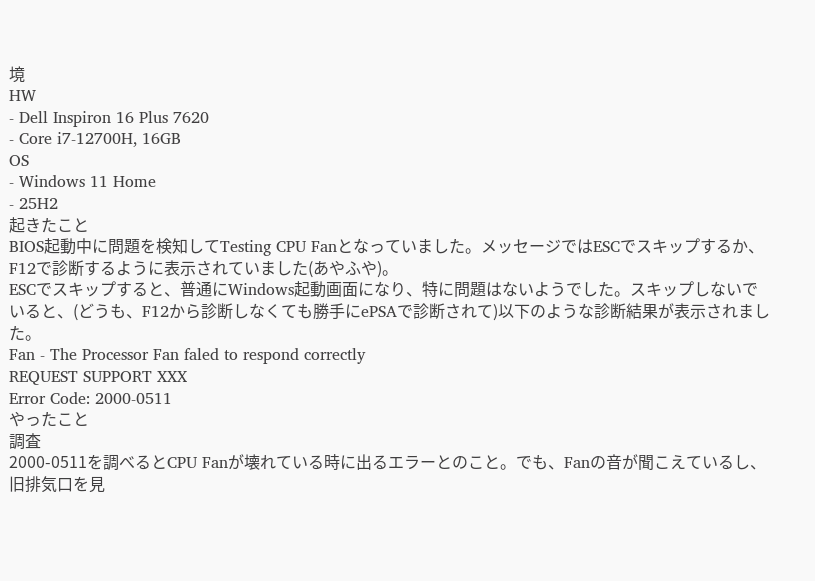境
HW
- Dell Inspiron 16 Plus 7620
- Core i7-12700H, 16GB
OS
- Windows 11 Home
- 25H2
起きたこと
BIOS起動中に問題を検知してTesting CPU Fanとなっていました。メッセージではESCでスキップするか、F12で診断するように表示されていました(あやふや)。
ESCでスキップすると、普通にWindows起動画面になり、特に問題はないようでした。スキップしないでいると、(どうも、F12から診断しなくても勝手にePSAで診断されて)以下のような診断結果が表示されました。
Fan - The Processor Fan faled to respond correctly
REQUEST SUPPORT XXX
Error Code: 2000-0511
やったこと
調査
2000-0511を調べるとCPU Fanが壊れている時に出るエラーとのこと。でも、Fanの音が聞こえているし、旧排気口を見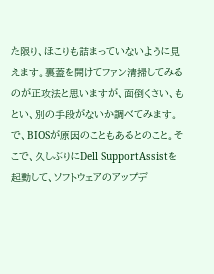た限り、ほこりも詰まっていないように見えます。裏蓋を開けてファン清掃してみるのが正攻法と思いますが、面倒くさい、もとい、別の手段がないか調べてみます。で、BIOSが原因のこともあるとのこと。そこで、久しぶりにDell SupportAssistを起動して、ソフトウェアのアップデ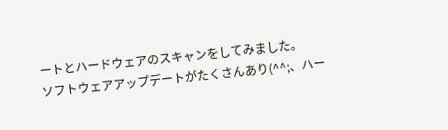ートとハードウェアのスキャンをしてみました。
ソフトウェアアップデートがたくさんあり(^^;、ハー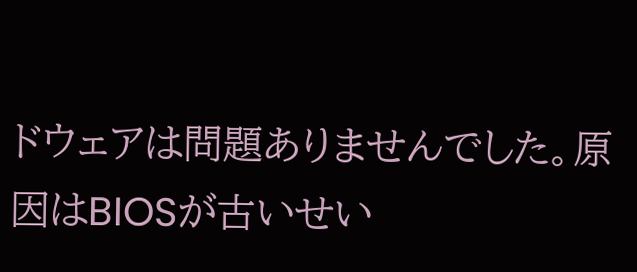ドウェアは問題ありませんでした。原因はBIOSが古いせい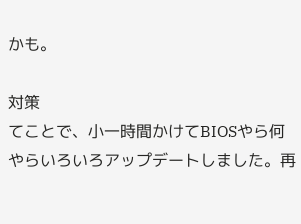かも。

対策
てことで、小一時間かけてBIOSやら何やらいろいろアップデートしました。再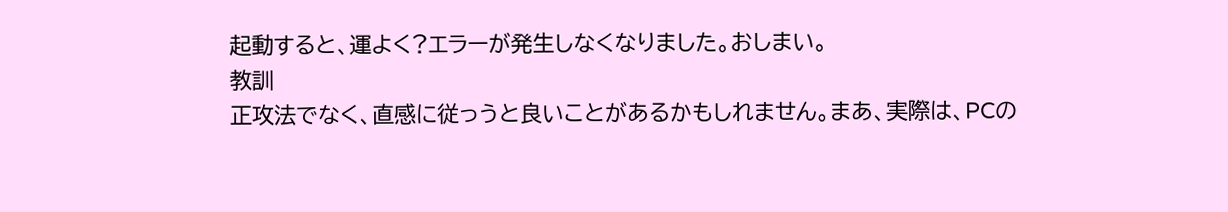起動すると、運よく?エラーが発生しなくなりました。おしまい。
教訓
正攻法でなく、直感に従っうと良いことがあるかもしれません。まあ、実際は、PCの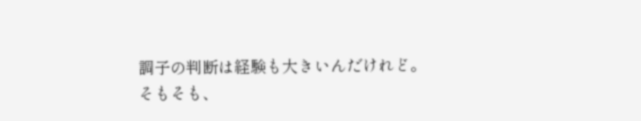調子の判断は経験も大きいんだけれど。
そもそも、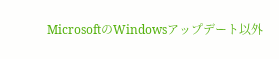MicrosoftのWindowsアップデート以外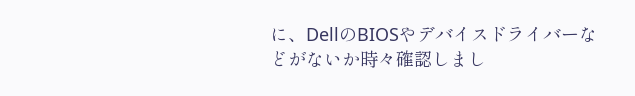に、DellのBIOSやデバイスドライバーなどがないか時々確認しまし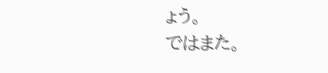ょう。
ではまた。